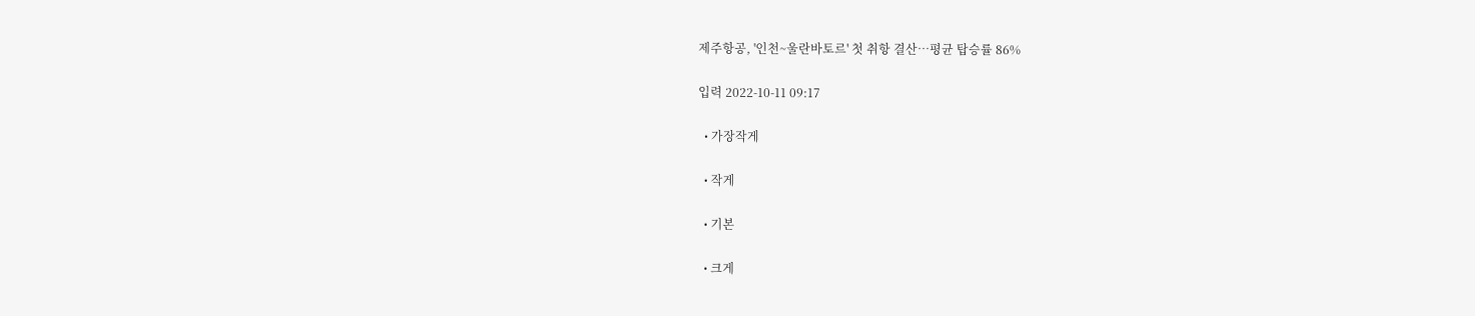제주항공, '인천~울란바토르' 첫 취항 결산…평균 탑승률 86%

입력 2022-10-11 09:17

  • 가장작게

  • 작게

  • 기본

  • 크게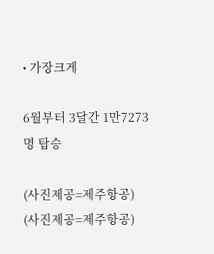• 가장크게

6월부터 3달간 1만7273명 탑승

(사진제공=제주항공)
(사진제공=제주항공)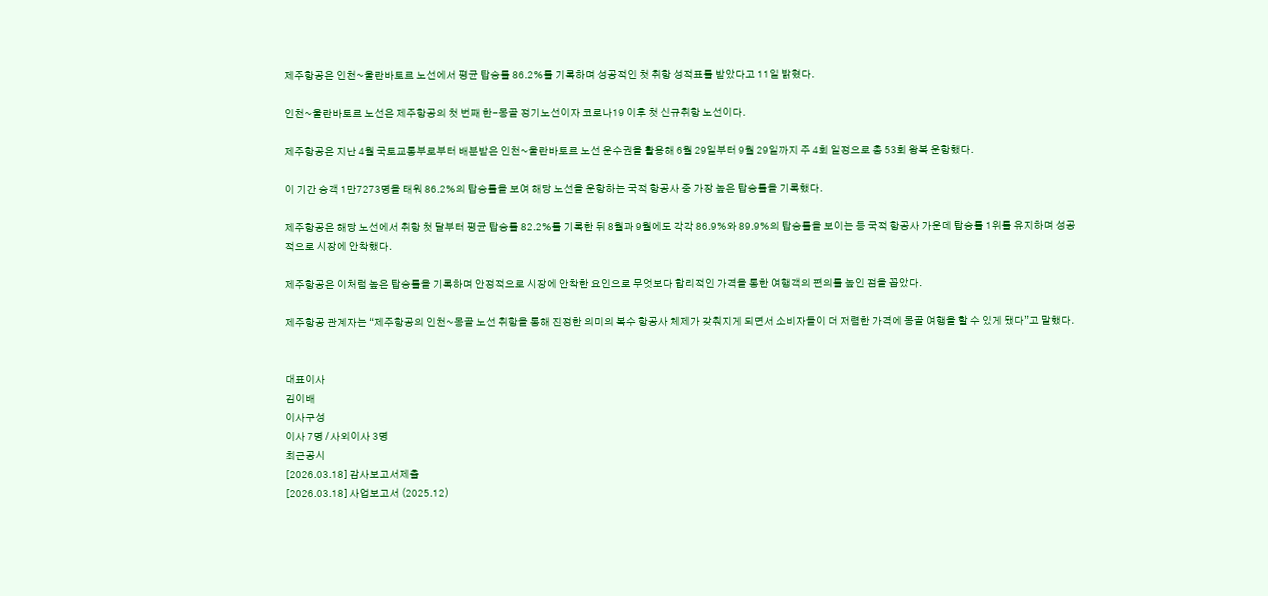제주항공은 인천~울란바토르 노선에서 평균 탑승률 86.2%를 기록하며 성공적인 첫 취항 성적표를 받았다고 11일 밝혔다.

인천~울란바토르 노선은 제주항공의 첫 번째 한-몽골 정기노선이자 코로나19 이후 첫 신규취항 노선이다.

제주항공은 지난 4월 국토교통부로부터 배분받은 인천~울란바토르 노선 운수권을 활용해 6월 29일부터 9월 29일까지 주 4회 일정으로 총 53회 왕복 운항했다.

이 기간 승객 1만7273명을 태워 86.2%의 탑승률을 보여 해당 노선을 운항하는 국적 항공사 중 가장 높은 탑승률을 기록했다.

제주항공은 해당 노선에서 취항 첫 달부터 평균 탑승률 82.2%를 기록한 뒤 8월과 9월에도 각각 86.9%와 89.9%의 탑승률을 보이는 등 국적 항공사 가운데 탑승률 1위를 유지하며 성공적으로 시장에 안착했다.

제주항공은 이처럼 높은 탑승률을 기록하며 안정적으로 시장에 안착한 요인으로 무엇보다 합리적인 가격을 통한 여행객의 편의를 높인 점을 꼽았다.

제주항공 관계자는 “제주항공의 인천~몽골 노선 취항을 통해 진정한 의미의 복수 항공사 체제가 갖춰지게 되면서 소비자들이 더 저렴한 가격에 몽골 여행을 할 수 있게 됐다”고 말했다.


대표이사
김이배
이사구성
이사 7명 / 사외이사 3명
최근공시
[2026.03.18] 감사보고서제출
[2026.03.18] 사업보고서 (2025.12)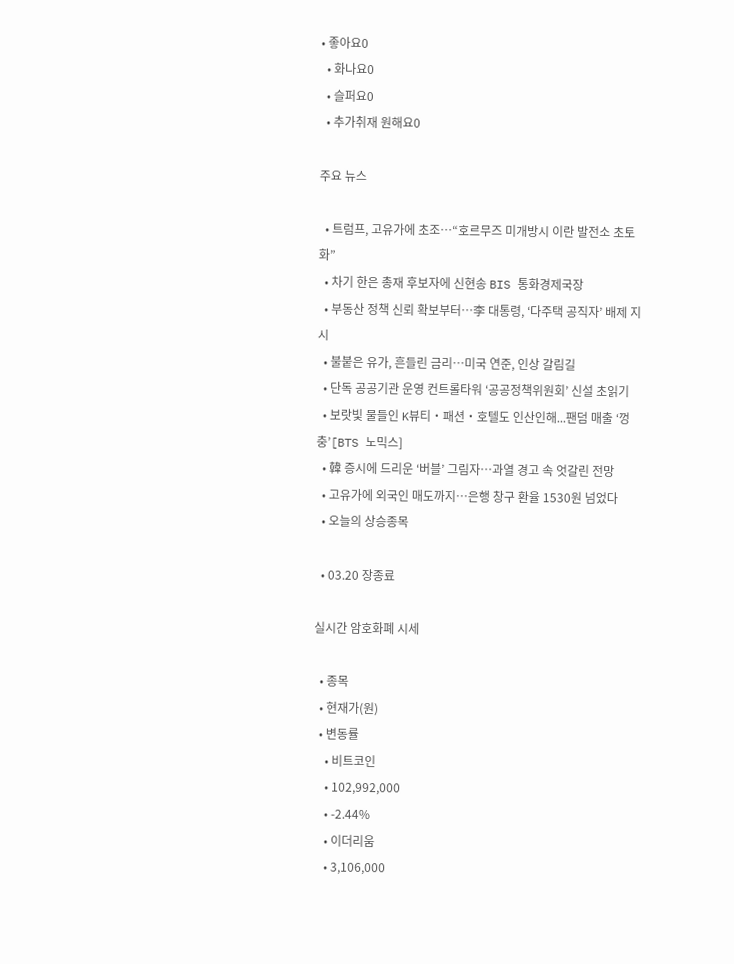• 좋아요0
  • 화나요0
  • 슬퍼요0
  • 추가취재 원해요0

주요 뉴스

  • 트럼프, 고유가에 초조…“호르무즈 미개방시 이란 발전소 초토화”
  • 차기 한은 총재 후보자에 신현송 BIS 통화경제국장
  • 부동산 정책 신뢰 확보부터⋯李 대통령, ‘다주택 공직자’ 배제 지시
  • 불붙은 유가, 흔들린 금리…미국 연준, 인상 갈림길
  • 단독 공공기관 운영 컨트롤타워 ‘공공정책위원회’ 신설 초읽기
  • 보랏빛 물들인 K뷰티‧패션‧호텔도 인산인해...팬덤 매출 ‘껑충’[BTS 노믹스]
  • 韓 증시에 드리운 ‘버블’ 그림자…과열 경고 속 엇갈린 전망
  • 고유가에 외국인 매도까지⋯은행 창구 환율 1530원 넘었다
  • 오늘의 상승종목

  • 03.20 장종료

실시간 암호화폐 시세

  • 종목
  • 현재가(원)
  • 변동률
    • 비트코인
    • 102,992,000
    • -2.44%
    • 이더리움
    • 3,106,000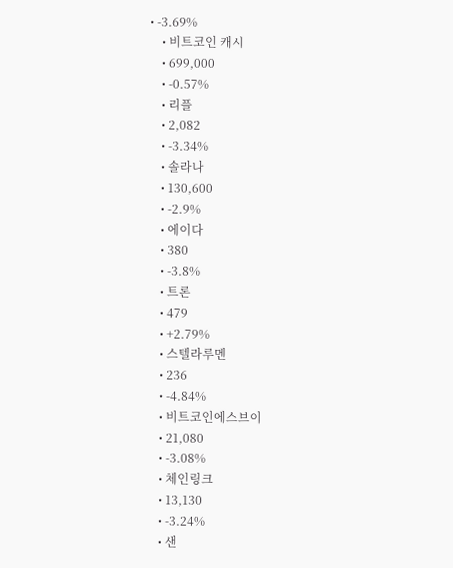• -3.69%
    • 비트코인 캐시
    • 699,000
    • -0.57%
    • 리플
    • 2,082
    • -3.34%
    • 솔라나
    • 130,600
    • -2.9%
    • 에이다
    • 380
    • -3.8%
    • 트론
    • 479
    • +2.79%
    • 스텔라루멘
    • 236
    • -4.84%
    • 비트코인에스브이
    • 21,080
    • -3.08%
    • 체인링크
    • 13,130
    • -3.24%
    • 샌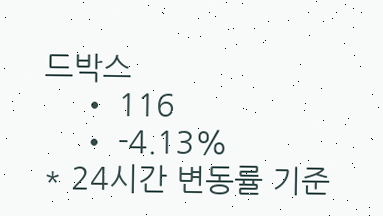드박스
    • 116
    • -4.13%
* 24시간 변동률 기준